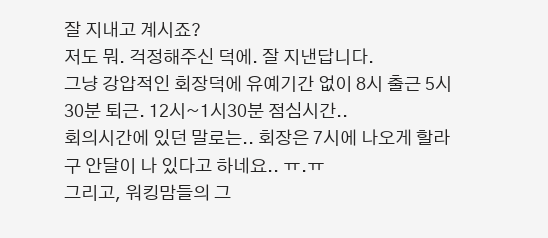잘 지내고 계시죠?
저도 뭐. 걱정해주신 덕에. 잘 지낸답니다.
그냥 강압적인 회장덕에 유예기간 없이 8시 출근 5시30분 퇴근. 12시~1시30분 점심시간..
회의시간에 있던 말로는.. 회장은 7시에 나오게 할라구 안달이 나 있다고 하네요.. ㅠ.ㅠ
그리고, 워킹맘들의 그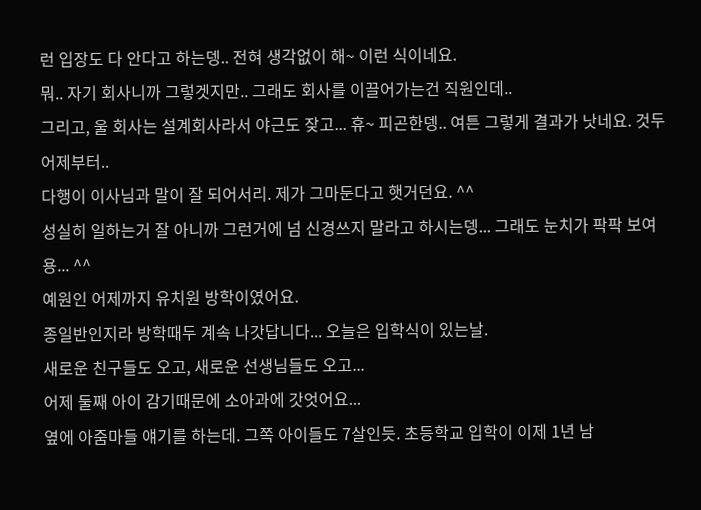런 입장도 다 안다고 하는뎅.. 전혀 생각없이 해~ 이런 식이네요.
뭐.. 자기 회사니까 그렇겟지만.. 그래도 회사를 이끌어가는건 직원인데..
그리고, 울 회사는 설계회사라서 야근도 잦고... 휴~ 피곤한뎅.. 여튼 그렇게 결과가 낫네요. 것두 어제부터..
다행이 이사님과 말이 잘 되어서리. 제가 그마둔다고 햇거던요. ^^
성실히 일하는거 잘 아니까 그런거에 넘 신경쓰지 말라고 하시는뎅... 그래도 눈치가 팍팍 보여용... ^^
예원인 어제까지 유치원 방학이였어요.
종일반인지라 방학때두 계속 나갓답니다... 오늘은 입학식이 있는날.
새로운 친구들도 오고, 새로운 선생님들도 오고...
어제 둘째 아이 감기때문에 소아과에 갓엇어요...
옆에 아줌마들 얘기를 하는데. 그쪽 아이들도 7살인듯. 초등학교 입학이 이제 1년 남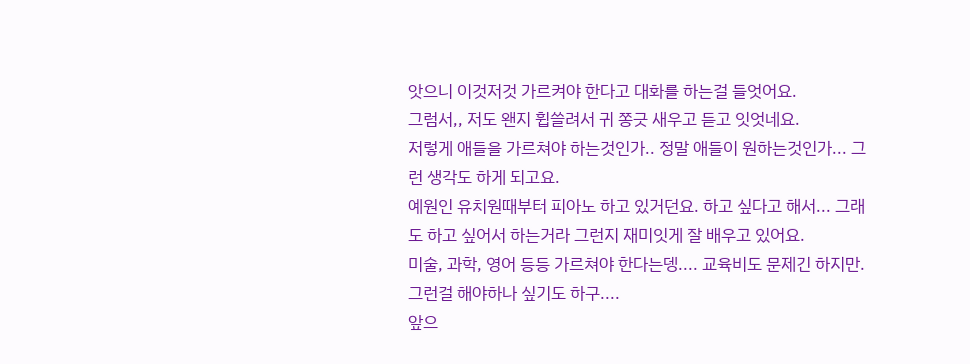앗으니 이것저것 가르켜야 한다고 대화를 하는걸 들엇어요.
그럼서,, 저도 왠지 휩쓸려서 귀 쫑긋 새우고 듣고 잇엇네요.
저렇게 애들을 가르쳐야 하는것인가.. 정말 애들이 원하는것인가... 그런 생각도 하게 되고요.
예원인 유치원때부터 피아노 하고 있거던요. 하고 싶다고 해서... 그래도 하고 싶어서 하는거라 그런지 재미잇게 잘 배우고 있어요.
미술, 과학, 영어 등등 가르쳐야 한다는뎅.... 교육비도 문제긴 하지만. 그런걸 해야하나 싶기도 하구....
앞으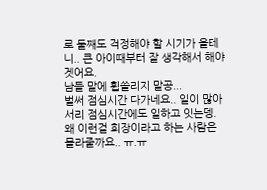로 둘째도 걱정해야 할 시기가 올테니.. 큰 아이때부터 잘 생각해서 해야겟어요.
남들 말에 휩쓸리지 말공...
벌써 점심시간 다가네요.. 일이 많아서리 점심시간에도 일하고 잇는뎅.
왜 이런걸 회장이라고 하는 사람은 몰라줄까요.. ㅠ.ㅠ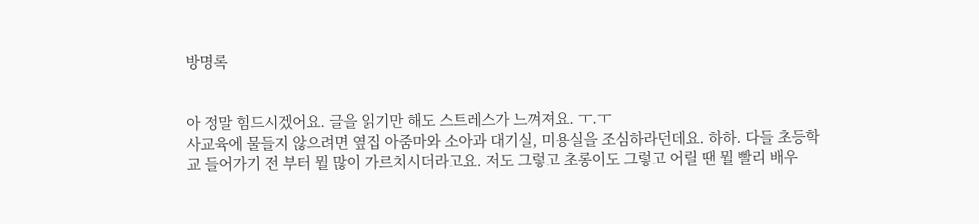방명록


아 정말 힘드시겠어요. 글을 읽기만 해도 스트레스가 느껴져요. ㅜ.ㅜ
사교육에 물들지 않으려면 옆집 아줌마와 소아과 대기실, 미용실을 조심하라던데요. 하하. 다들 초등학교 들어가기 전 부터 뭘 많이 가르치시더라고요. 저도 그렇고 초롱이도 그렇고 어릴 땐 뭘 빨리 배우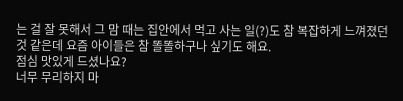는 걸 잘 못해서 그 맘 때는 집안에서 먹고 사는 일(?)도 참 복잡하게 느껴졌던 것 같은데 요즘 아이들은 참 똘똘하구나 싶기도 해요.
점심 맛있게 드셨나요?
너무 무리하지 마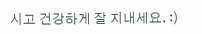시고 건강하게 잘 지내세요. :)